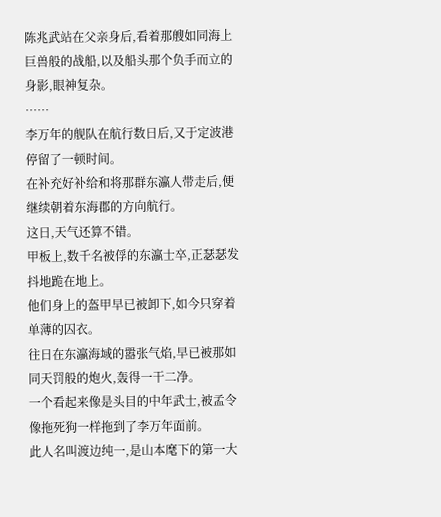陈兆武站在父亲身后,看着那艘如同海上巨兽般的战船,以及船头那个负手而立的身影,眼神复杂。
……
李万年的舰队在航行数日后,又于定波港停留了一顿时间。
在补充好补给和将那群东瀛人带走后,便继续朝着东海郡的方向航行。
这日,天气还算不错。
甲板上,数千名被俘的东瀛士卒,正瑟瑟发抖地跪在地上。
他们身上的盔甲早已被卸下,如今只穿着单薄的囚衣。
往日在东瀛海域的嚣张气焰,早已被那如同天罚般的炮火,轰得一干二净。
一个看起来像是头目的中年武士,被孟令像拖死狗一样拖到了李万年面前。
此人名叫渡边纯一,是山本麾下的第一大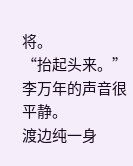将。
“抬起头来。”李万年的声音很平静。
渡边纯一身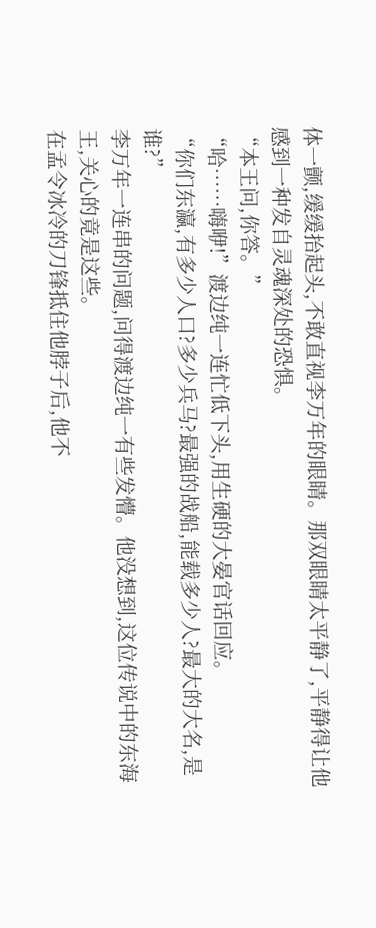体一颤,缓缓抬起头,不敢直视李万年的眼睛。那双眼睛太平静了,平静得让他感到一种发自灵魂深处的恐惧。
“本王问,你答。”
“哈……嗨咿!”渡边纯一连忙低下头,用生硬的大晏官话回应。
“你们东瀛,有多少人口?多少兵马?最强的战船,能载多少人?最大的大名,是谁?”
李万年一连串的问题,问得渡边纯一有些发懵。他没想到,这位传说中的东海王,关心的竟是这些。
在孟令冰冷的刀锋抵住他脖子后,他不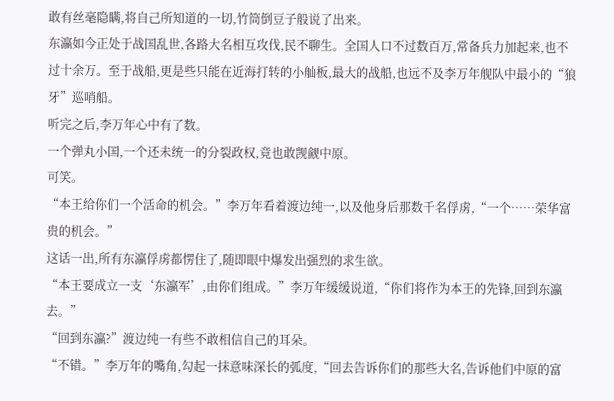敢有丝毫隐瞒,将自己所知道的一切,竹筒倒豆子般说了出来。
东瀛如今正处于战国乱世,各路大名相互攻伐,民不聊生。全国人口不过数百万,常备兵力加起来,也不过十余万。至于战船,更是些只能在近海打转的小舢板,最大的战船,也远不及李万年舰队中最小的“狼牙”巡哨船。
听完之后,李万年心中有了数。
一个弹丸小国,一个还未统一的分裂政权,竟也敢觊觎中原。
可笑。
“本王给你们一个活命的机会。”李万年看着渡边纯一,以及他身后那数千名俘虏,“一个……荣华富贵的机会。”
这话一出,所有东瀛俘虏都愣住了,随即眼中爆发出强烈的求生欲。
“本王要成立一支‘东瀛军’,由你们组成。”李万年缓缓说道,“你们将作为本王的先锋,回到东瀛去。”
“回到东瀛?”渡边纯一有些不敢相信自己的耳朵。
“不错。”李万年的嘴角,勾起一抹意味深长的弧度,“回去告诉你们的那些大名,告诉他们中原的富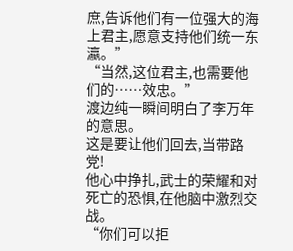庶,告诉他们有一位强大的海上君主,愿意支持他们统一东瀛。”
“当然,这位君主,也需要他们的……效忠。”
渡边纯一瞬间明白了李万年的意思。
这是要让他们回去,当带路党!
他心中挣扎,武士的荣耀和对死亡的恐惧,在他脑中激烈交战。
“你们可以拒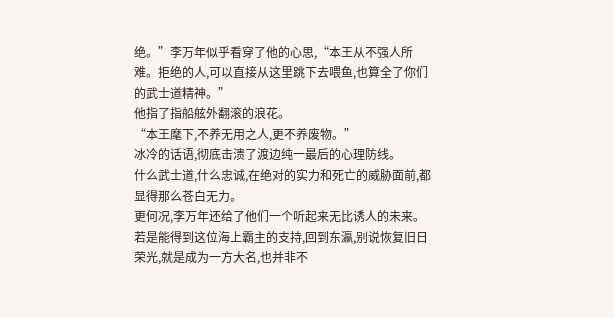绝。”李万年似乎看穿了他的心思,“本王从不强人所难。拒绝的人,可以直接从这里跳下去喂鱼,也算全了你们的武士道精神。”
他指了指船舷外翻滚的浪花。
“本王麾下,不养无用之人,更不养废物。”
冰冷的话语,彻底击溃了渡边纯一最后的心理防线。
什么武士道,什么忠诚,在绝对的实力和死亡的威胁面前,都显得那么苍白无力。
更何况,李万年还给了他们一个听起来无比诱人的未来。
若是能得到这位海上霸主的支持,回到东瀛,别说恢复旧日荣光,就是成为一方大名,也并非不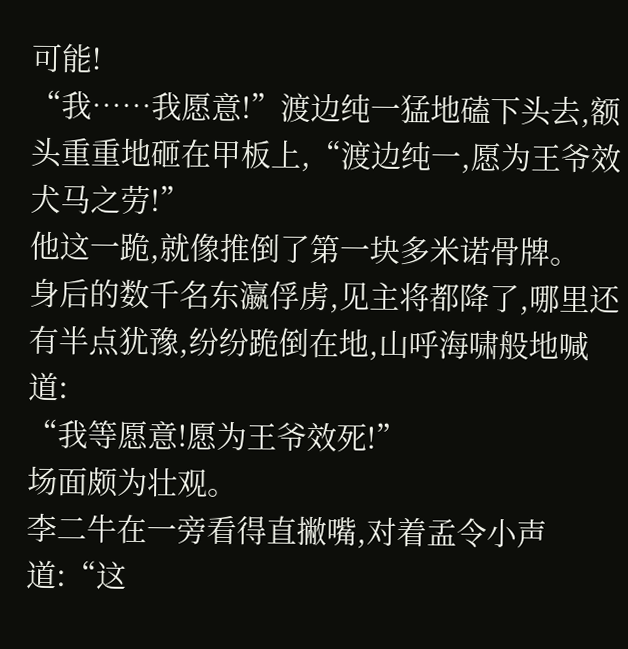可能!
“我……我愿意!”渡边纯一猛地磕下头去,额头重重地砸在甲板上,“渡边纯一,愿为王爷效犬马之劳!”
他这一跪,就像推倒了第一块多米诺骨牌。
身后的数千名东瀛俘虏,见主将都降了,哪里还有半点犹豫,纷纷跪倒在地,山呼海啸般地喊道:
“我等愿意!愿为王爷效死!”
场面颇为壮观。
李二牛在一旁看得直撇嘴,对着孟令小声道:“这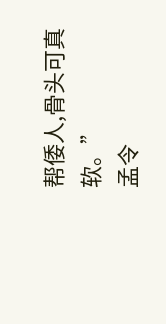帮倭人,骨头可真软。”
孟令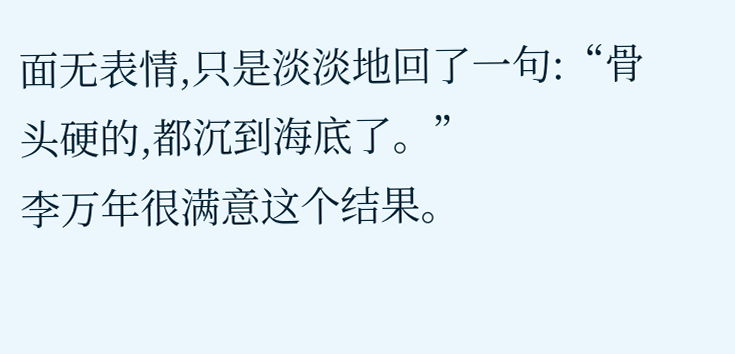面无表情,只是淡淡地回了一句:“骨头硬的,都沉到海底了。”
李万年很满意这个结果。